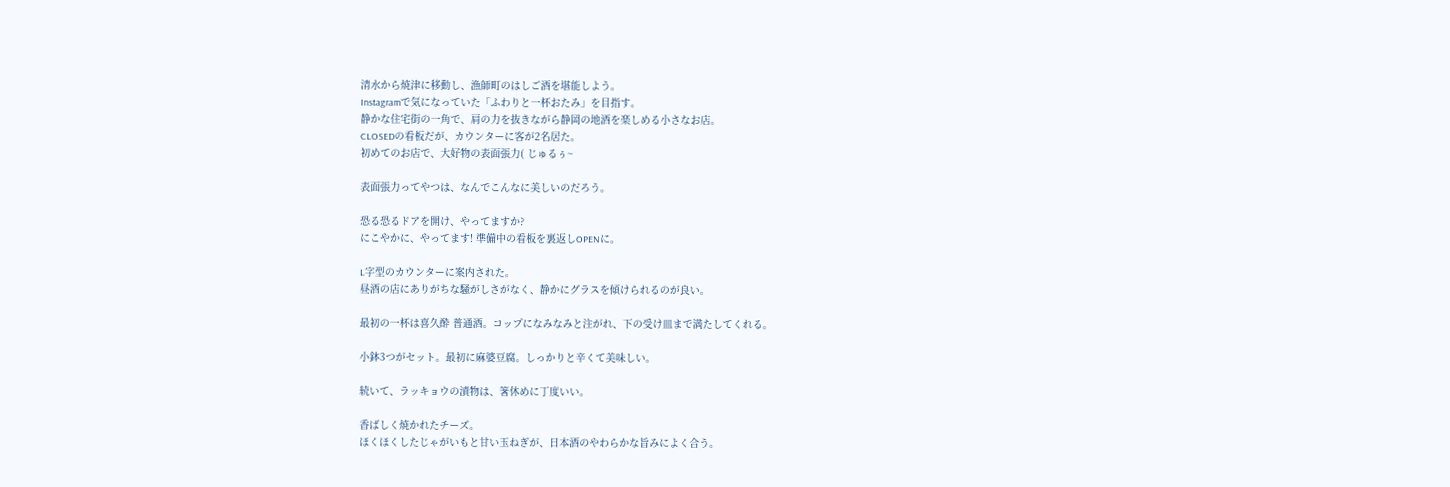清水から焼津に移動し、漁師町のはしご酒を堪能しよう。
Instagramで気になっていた「ふわりと一杯おたみ」を目指す。
静かな住宅街の一角で、肩の力を抜きながら静岡の地酒を楽しめる小さなお店。
CLOSEDの看板だが、カウンターに客が2名居た。
初めてのお店で、大好物の表面張力( じゅるぅ~

表面張力ってやつは、なんでこんなに美しいのだろう。

恐る恐るドアを開け、やってますか?
にこやかに、やってます! 準備中の看板を裏返しOPENに。

L字型のカウンターに案内された。
昼酒の店にありがちな騒がしさがなく、静かにグラスを傾けられるのが良い。

最初の一杯は喜久酔 普通酒。コップになみなみと注がれ、下の受け皿まで満たしてくれる。

小鉢3つがセット。最初に麻婆豆腐。しっかりと辛くて美味しい。

続いて、ラッキョウの漬物は、箸休めに丁度いい。

香ばしく焼かれたチーズ。
ほくほくしたじゃがいもと甘い玉ねぎが、日本酒のやわらかな旨みによく合う。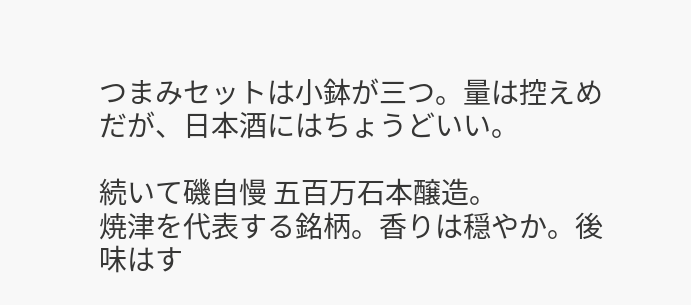つまみセットは小鉢が三つ。量は控えめだが、日本酒にはちょうどいい。

続いて磯自慢 五百万石本醸造。
焼津を代表する銘柄。香りは穏やか。後味はす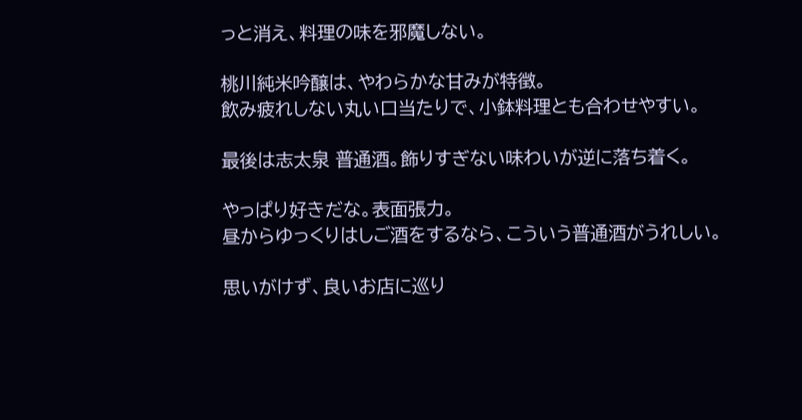っと消え、料理の味を邪魔しない。

桃川純米吟醸は、やわらかな甘みが特徴。
飲み疲れしない丸い口当たりで、小鉢料理とも合わせやすい。

最後は志太泉 普通酒。飾りすぎない味わいが逆に落ち着く。

やっぱり好きだな。表面張力。
昼からゆっくりはしご酒をするなら、こういう普通酒がうれしい。

思いがけず、良いお店に巡り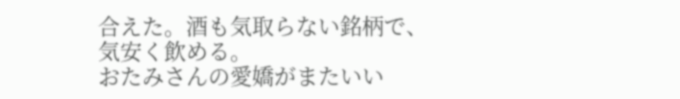合えた。酒も気取らない銘柄で、気安く飲める。
おたみさんの愛嬌がまたいい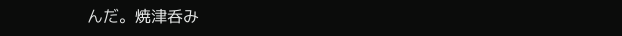んだ。焼津呑み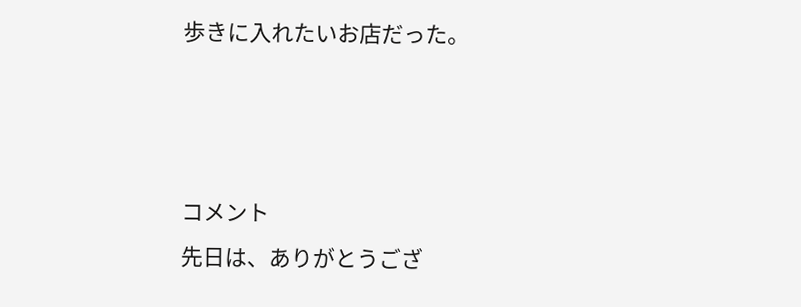歩きに入れたいお店だった。



コメント
先日は、ありがとうござ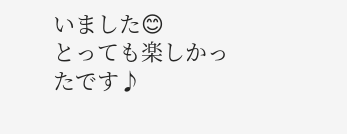いました😊
とっても楽しかったです♪